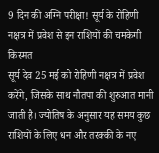9 दिन की अग्नि परीक्षा! सूर्य के रोहिणी नक्षत्र में प्रवेश से इन राशियों की चमकेगी किस्मत
सूर्य देव 25 मई को रोहिणी नक्षत्र में प्रवेश करेंगे, जिसके साथ नौतपा की शुरुआत मानी जाती है। ज्योतिष के अनुसार यह समय कुछ राशियों के लिए धन और तरक्की के नए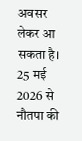अवसर लेकर आ सकता है।
25 मई 2026 से नौतपा की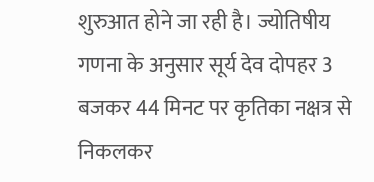शुरुआत होने जा रही है। ज्योतिषीय गणना के अनुसार सूर्य देव दोपहर 3 बजकर 44 मिनट पर कृतिका नक्षत्र से निकलकर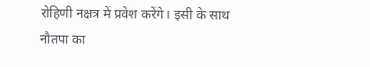रोहिणी नक्षत्र में प्रवेश करेंगे। इसी के साथ नौतपा का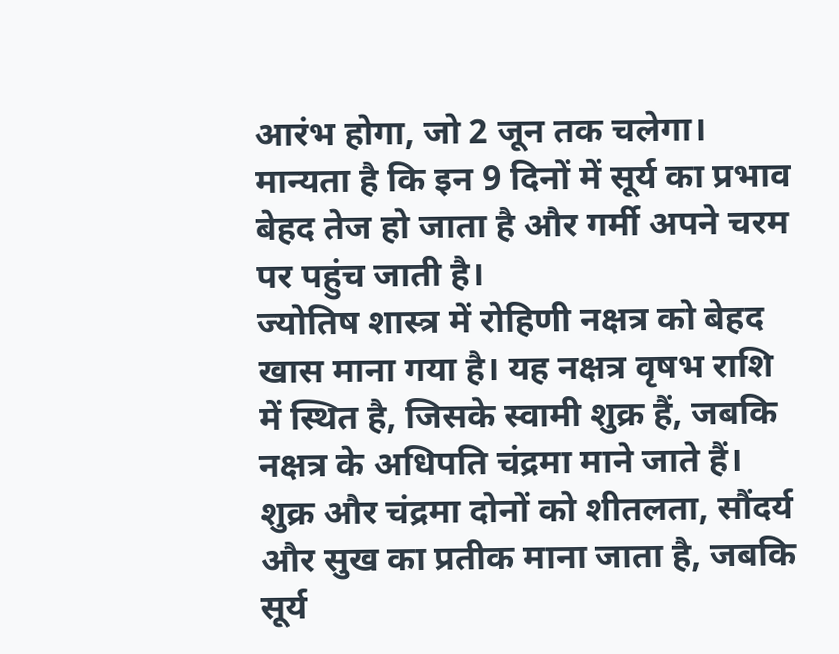आरंभ होगा, जो 2 जून तक चलेगा। मान्यता है कि इन 9 दिनों में सूर्य का प्रभाव बेहद तेज हो जाता है और गर्मी अपने चरम पर पहुंच जाती है।
ज्योतिष शास्त्र में रोहिणी नक्षत्र को बेहद खास माना गया है। यह नक्षत्र वृषभ राशि में स्थित है, जिसके स्वामी शुक्र हैं, जबकि नक्षत्र के अधिपति चंद्रमा माने जाते हैं। शुक्र और चंद्रमा दोनों को शीतलता, सौंदर्य और सुख का प्रतीक माना जाता है, जबकि सूर्य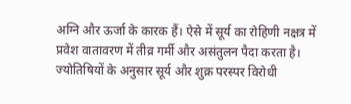अग्नि और ऊर्जा के कारक हैं। ऐसे में सूर्य का रोहिणी नक्षत्र में प्रवेश वातावरण में तीव्र गर्मी और असंतुलन पैदा करता है।
ज्योतिषियों के अनुसार सूर्य और शुक्र परस्पर विरोधी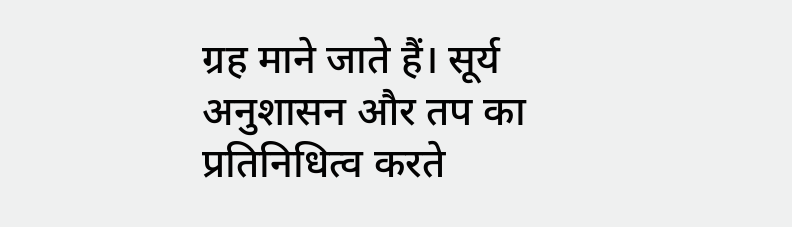ग्रह माने जाते हैं। सूर्य अनुशासन और तप का प्रतिनिधित्व करते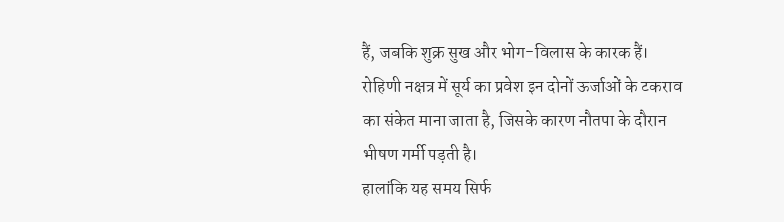हैं, जबकि शुक्र सुख और भोग-विलास के कारक हैं। रोहिणी नक्षत्र में सूर्य का प्रवेश इन दोनों ऊर्जाओं के टकराव का संकेत माना जाता है, जिसके कारण नौतपा के दौरान भीषण गर्मी पड़ती है।
हालांकि यह समय सिर्फ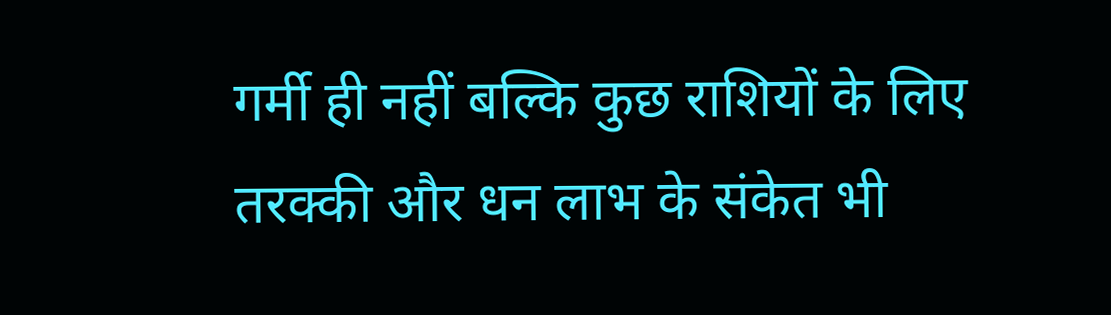गर्मी ही नहीं बल्कि कुछ राशियों के लिए तरक्की और धन लाभ के संकेत भी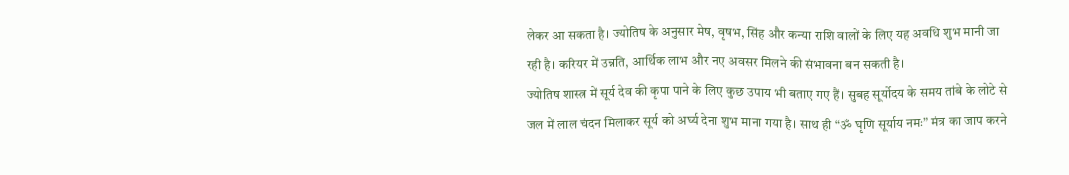लेकर आ सकता है। ज्योतिष के अनुसार मेष, वृषभ, सिंह और कन्या राशि वालों के लिए यह अवधि शुभ मानी जा रही है। करियर में उन्नति, आर्थिक लाभ और नए अवसर मिलने की संभावना बन सकती है।
ज्योतिष शास्त्र में सूर्य देव की कृपा पाने के लिए कुछ उपाय भी बताए गए हैं। सुबह सूर्योदय के समय तांबे के लोटे से जल में लाल चंदन मिलाकर सूर्य को अर्घ्य देना शुभ माना गया है। साथ ही “ॐ घृणि सूर्याय नमः” मंत्र का जाप करने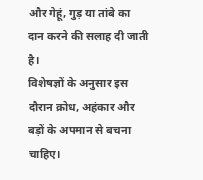और गेहूं, गुड़ या तांबे का दान करने की सलाह दी जाती है।
विशेषज्ञों के अनुसार इस दौरान क्रोध, अहंकार और बड़ों के अपमान से बचना चाहिए।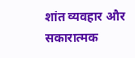शांत व्यवहार और सकारात्मक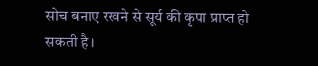सोच बनाए रखने से सूर्य की कृपा प्राप्त हो सकती है।